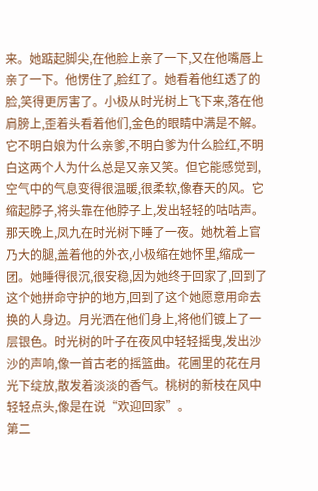来。她踮起脚尖,在他脸上亲了一下,又在他嘴唇上亲了一下。他愣住了,脸红了。她看着他红透了的脸,笑得更厉害了。小极从时光树上飞下来,落在他肩膀上,歪着头看着他们,金色的眼睛中满是不解。它不明白娘为什么亲爹,不明白爹为什么脸红,不明白这两个人为什么总是又亲又笑。但它能感觉到,空气中的气息变得很温暖,很柔软,像春天的风。它缩起脖子,将头靠在他脖子上,发出轻轻的咕咕声。
那天晚上,凤九在时光树下睡了一夜。她枕着上官乃大的腿,盖着他的外衣,小极缩在她怀里,缩成一团。她睡得很沉,很安稳,因为她终于回家了,回到了这个她拼命守护的地方,回到了这个她愿意用命去换的人身边。月光洒在他们身上,将他们镀上了一层银色。时光树的叶子在夜风中轻轻摇曳,发出沙沙的声响,像一首古老的摇篮曲。花圃里的花在月光下绽放,散发着淡淡的香气。桃树的新枝在风中轻轻点头,像是在说“欢迎回家”。
第二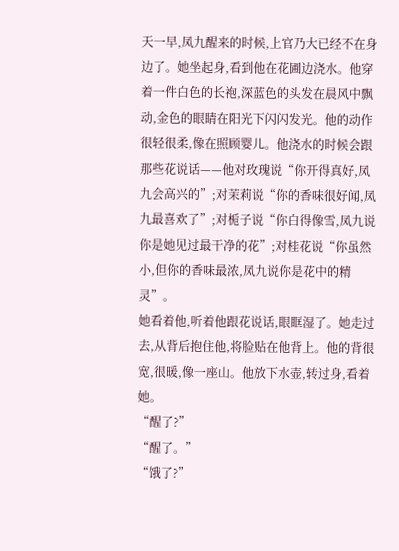天一早,凤九醒来的时候,上官乃大已经不在身边了。她坐起身,看到他在花圃边浇水。他穿着一件白色的长袍,深蓝色的头发在晨风中飘动,金色的眼睛在阳光下闪闪发光。他的动作很轻很柔,像在照顾婴儿。他浇水的时候会跟那些花说话——他对玫瑰说“你开得真好,凤九会高兴的”;对茉莉说“你的香味很好闻,凤九最喜欢了”;对栀子说“你白得像雪,凤九说你是她见过最干净的花”;对桂花说“你虽然小,但你的香味最浓,凤九说你是花中的精灵”。
她看着他,听着他跟花说话,眼眶湿了。她走过去,从背后抱住他,将脸贴在他背上。他的背很宽,很暖,像一座山。他放下水壶,转过身,看着她。
“醒了?”
“醒了。”
“饿了?”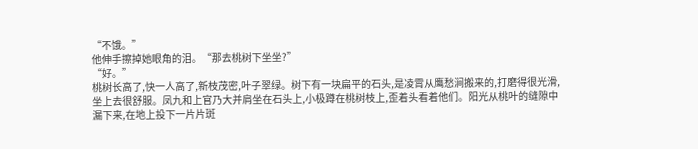“不饿。”
他伸手擦掉她眼角的泪。“那去桃树下坐坐?”
“好。”
桃树长高了,快一人高了,新枝茂密,叶子翠绿。树下有一块扁平的石头,是凌霄从鹰愁涧搬来的,打磨得很光滑,坐上去很舒服。凤九和上官乃大并肩坐在石头上,小极蹲在桃树枝上,歪着头看着他们。阳光从桃叶的缝隙中漏下来,在地上投下一片片斑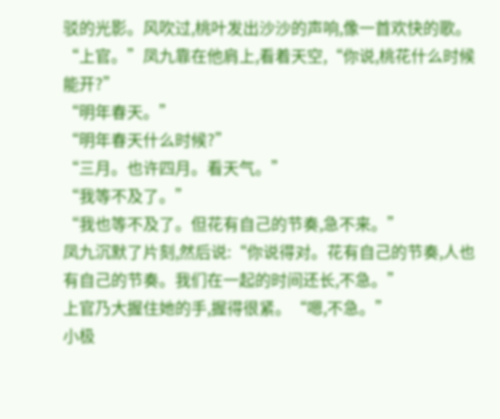驳的光影。风吹过,桃叶发出沙沙的声响,像一首欢快的歌。
“上官。”凤九靠在他肩上,看着天空,“你说,桃花什么时候能开?”
“明年春天。”
“明年春天什么时候?”
“三月。也许四月。看天气。”
“我等不及了。”
“我也等不及了。但花有自己的节奏,急不来。”
凤九沉默了片刻,然后说:“你说得对。花有自己的节奏,人也有自己的节奏。我们在一起的时间还长,不急。”
上官乃大握住她的手,握得很紧。“嗯,不急。”
小极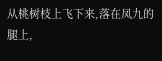从桃树枝上飞下来,落在凤九的腿上,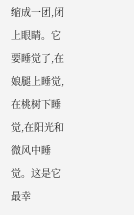缩成一团,闭上眼睛。它要睡觉了,在娘腿上睡觉,在桃树下睡觉,在阳光和微风中睡觉。这是它最幸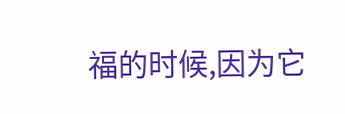福的时候,因为它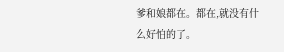爹和娘都在。都在,就没有什么好怕的了。